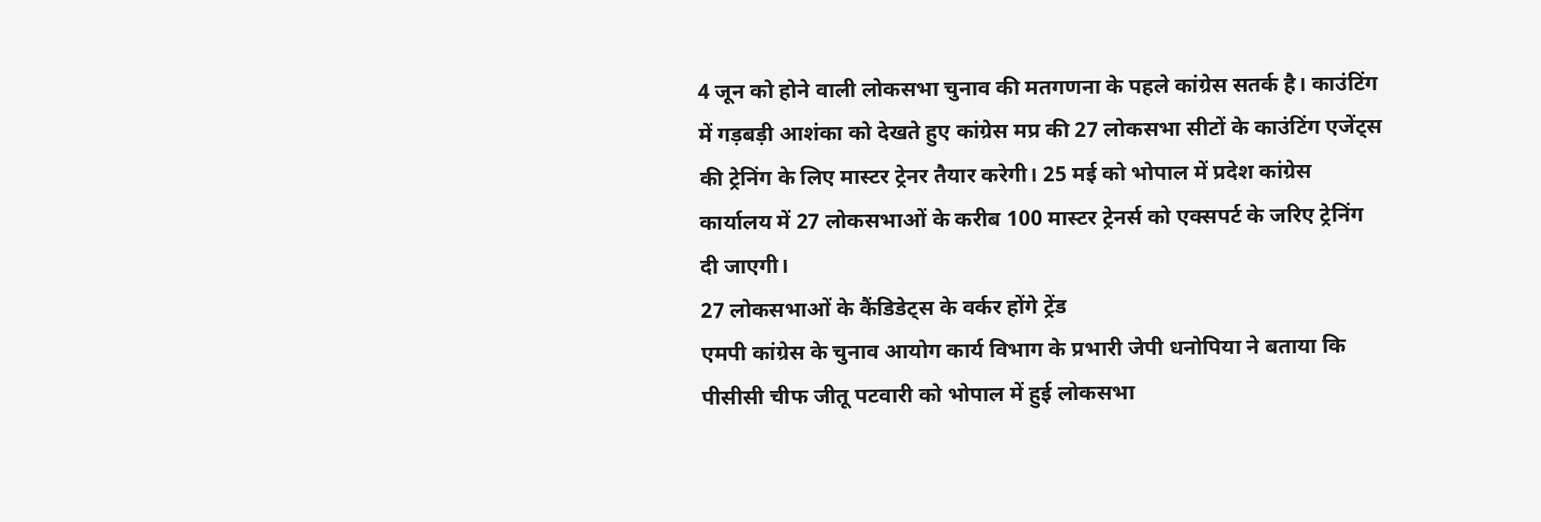4 जून को होने वाली लोकसभा चुनाव की मतगणना के पहले कांग्रेस सतर्क है। काउंटिंग में गड़बड़ी आशंका को देखते हुए कांग्रेस मप्र की 27 लोकसभा सीटों के काउंटिंग एजेंट्स की ट्रेनिंग के लिए मास्टर ट्रेनर तैयार करेगी। 25 मई को भोपाल में प्रदेश कांग्रेस कार्यालय में 27 लोकसभाओं के करीब 100 मास्टर ट्रेनर्स को एक्सपर्ट के जरिए ट्रेनिंग दी जाएगी।
27 लोकसभाओं के कैंडिडेट्स के वर्कर होंगे ट्रेंड
एमपी कांग्रेस के चुनाव आयोग कार्य विभाग के प्रभारी जेपी धनोपिया ने बताया कि पीसीसी चीफ जीतू पटवारी को भोपाल में हुई लोकसभा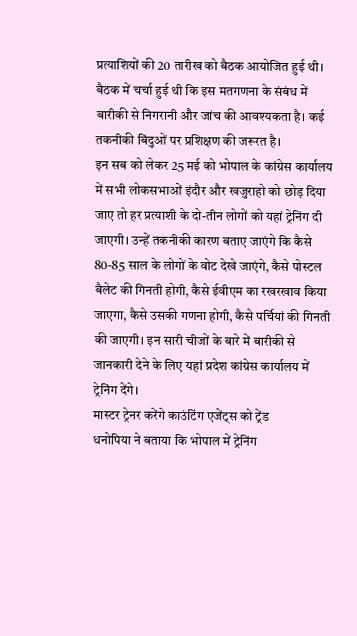प्रत्याशियों की 20 तारीख को बैठक आयोजित हुई थी। बैठक में चर्चा हुई थी कि इस मतगणना के संबंध में बारीकी से निगरानी और जांच की आवश्यकता है। कई तकनीकी बिंदुओं पर प्रशिक्षण की जरूरत है।
इन सब को लेकर 25 मई को भोपाल के कांग्रेस कार्यालय में सभी लोकसभाओं इंदौर और खजुराहो को छोड़ दिया जाए तो हर प्रत्याशी के दो-तीन लोगों को यहां ट्रेनिंग दी जाएगी। उन्हें तकनीकी कारण बताए जाएंगे कि कैसे 80-85 साल के लोगों के वोट देखे जाएंगे, कैसे पोस्टल बैलेट की गिनती होगी, कैसे ईवीएम का रखरखाव किया जाएगा, कैसे उसकी गणना होगी, कैसे पर्चियां की गिनती की जाएगी। इन सारी चीजों के बारे में बारीकी से जानकारी देने के लिए यहां प्रदेश कांग्रेस कार्यालय में ट्रेनिंग देंगे।
मास्टर ट्रेनर करेंगे काउंटिंग एजेंट्स को ट्रेंड
धनोपिया ने बताया कि भोपाल में ट्रेनिंग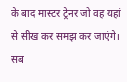के बाद मास्टर ट्रेनर जो वह यहां से सीख कर समझ कर जाएंगे। सब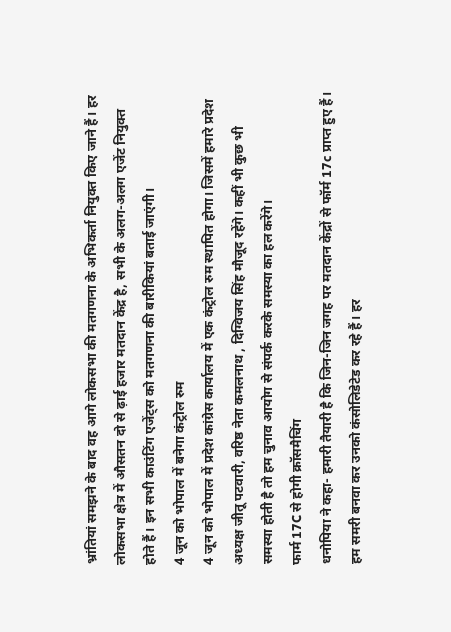भ्रांतियां समझने के बाद वह आगे लोकसभा की मतगणना के अभिकर्ता नियुक्त किए जाने हैं। हर लोकसभा क्षेत्र में औसतन दो से ढ़ाई हजार मतदान केंद्र है, सभी के अलग-अलग एजेंट नियुक्त होते हैं। इन सभी काउंटिंग एजेंट्स को मतगणना की बारीकियां बताई जाएंगी।
4 जून को भोपाल में बनेगा कंट्रोल रुम
4 जून को भोपाल में प्रदेश कांग्रेस कार्यालय में एक कंट्रोल रुम स्थापित होगा। जिसमें हमारे प्रदेश अध्यक्ष जीतू पटवारी, वरिष्ठ नेता कमलनाथ , दिग्विजय सिंह मौजूद रहेंगे। कहीं भी कुछ भी समस्या होती है तो हम चुनाव आयोग से संपर्क करके समस्या का हल करेंगे।
फार्म 17C से होगी क्रॉसमैचिंग
धनोपिया ने कहा- हमारी तैयारी है कि जिन-जिन जगह पर मतदान केंद्रों से फॉर्म 17c प्राप्त हुए हैं। हम समरी बनवा कर उनको कंसोलिडेटेड कर रहे हैं। हर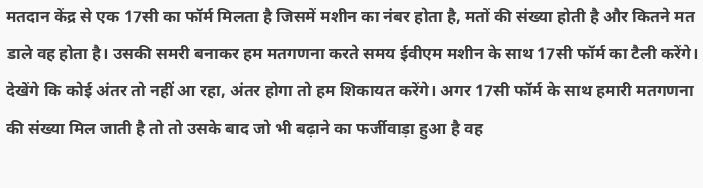मतदान केंद्र से एक 17सी का फॉर्म मिलता है जिसमें मशीन का नंबर होता है, मतों की संख्या होती है और कितने मत डाले वह होता है। उसकी समरी बनाकर हम मतगणना करते समय ईवीएम मशीन के साथ 17सी फॉर्म का टैली करेंगे। देखेंगे कि कोई अंतर तो नहीं आ रहा, अंतर होगा तो हम शिकायत करेंगे। अगर 17सी फॉर्म के साथ हमारी मतगणना की संख्या मिल जाती है तो तो उसके बाद जो भी बढ़ाने का फर्जीवाड़ा हुआ है वह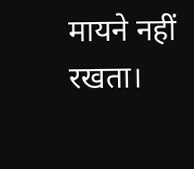मायने नहीं रखता।